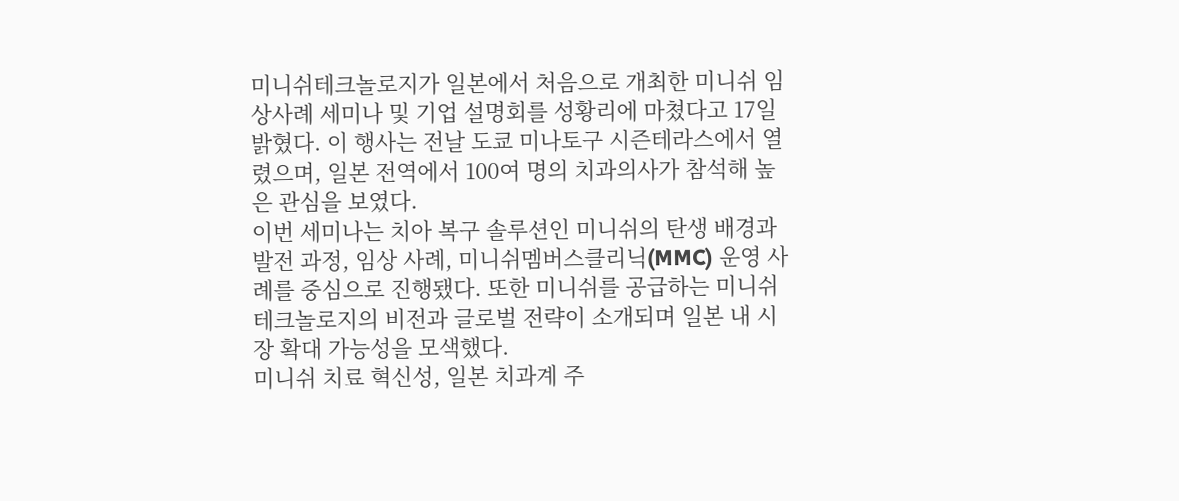미니쉬테크놀로지가 일본에서 처음으로 개최한 미니쉬 임상사례 세미나 및 기업 설명회를 성황리에 마쳤다고 17일 밝혔다. 이 행사는 전날 도쿄 미나토구 시즌테라스에서 열렸으며, 일본 전역에서 100여 명의 치과의사가 참석해 높은 관심을 보였다.
이번 세미나는 치아 복구 솔루션인 미니쉬의 탄생 배경과 발전 과정, 임상 사례, 미니쉬멤버스클리닉(MMC) 운영 사례를 중심으로 진행됐다. 또한 미니쉬를 공급하는 미니쉬테크놀로지의 비전과 글로벌 전략이 소개되며 일본 내 시장 확대 가능성을 모색했다.
미니쉬 치료 혁신성, 일본 치과계 주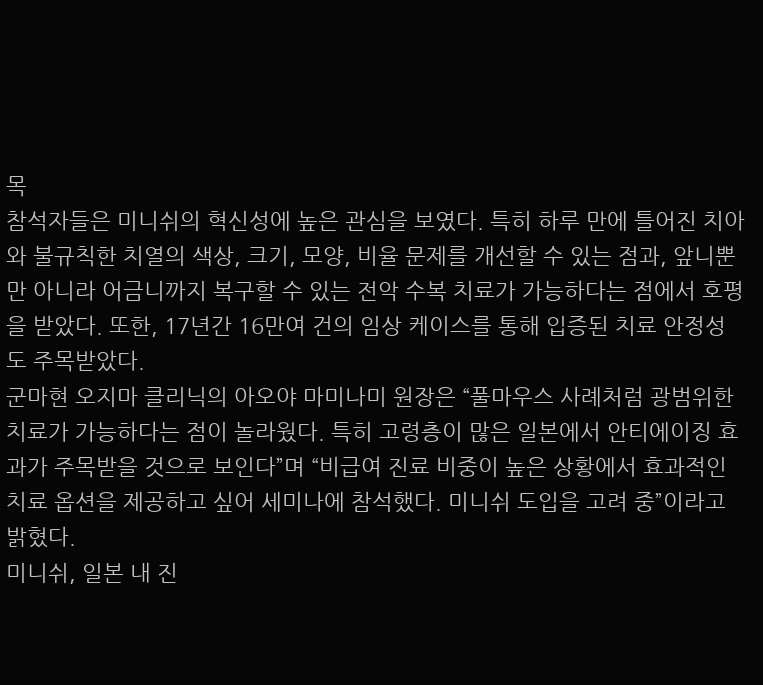목
참석자들은 미니쉬의 혁신성에 높은 관심을 보였다. 특히 하루 만에 틀어진 치아와 불규칙한 치열의 색상, 크기, 모양, 비율 문제를 개선할 수 있는 점과, 앞니뿐만 아니라 어금니까지 복구할 수 있는 전악 수복 치료가 가능하다는 점에서 호평을 받았다. 또한, 17년간 16만여 건의 임상 케이스를 통해 입증된 치료 안정성도 주목받았다.
군마현 오지마 클리닉의 아오야 마미나미 원장은 “풀마우스 사례처럼 광범위한 치료가 가능하다는 점이 놀라웠다. 특히 고령층이 많은 일본에서 안티에이징 효과가 주목받을 것으로 보인다”며 “비급여 진료 비중이 높은 상황에서 효과적인 치료 옵션을 제공하고 싶어 세미나에 참석했다. 미니쉬 도입을 고려 중”이라고 밝혔다.
미니쉬, 일본 내 진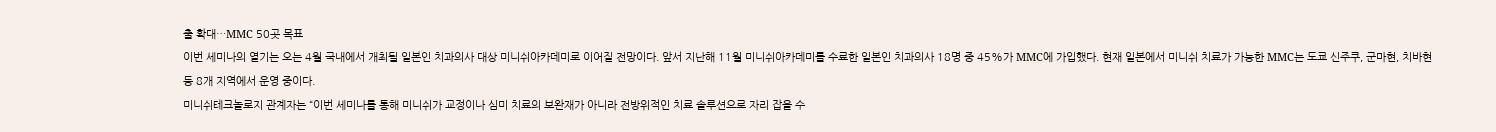출 확대…MMC 50곳 목표
이번 세미나의 열기는 오는 4월 국내에서 개최될 일본인 치과의사 대상 미니쉬아카데미로 이어질 전망이다. 앞서 지난해 11월 미니쉬아카데미를 수료한 일본인 치과의사 18명 중 45%가 MMC에 가입했다. 현재 일본에서 미니쉬 치료가 가능한 MMC는 도쿄 신주쿠, 군마현, 치바현 등 8개 지역에서 운영 중이다.
미니쉬테크놀로지 관계자는 “이번 세미나를 통해 미니쉬가 교정이나 심미 치료의 보완재가 아니라 전방위적인 치료 솔루션으로 자리 잡을 수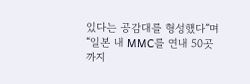있다는 공감대를 형성했다”며 “일본 내 MMC를 연내 50곳까지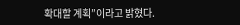확대할 계획”이라고 밝혔다.